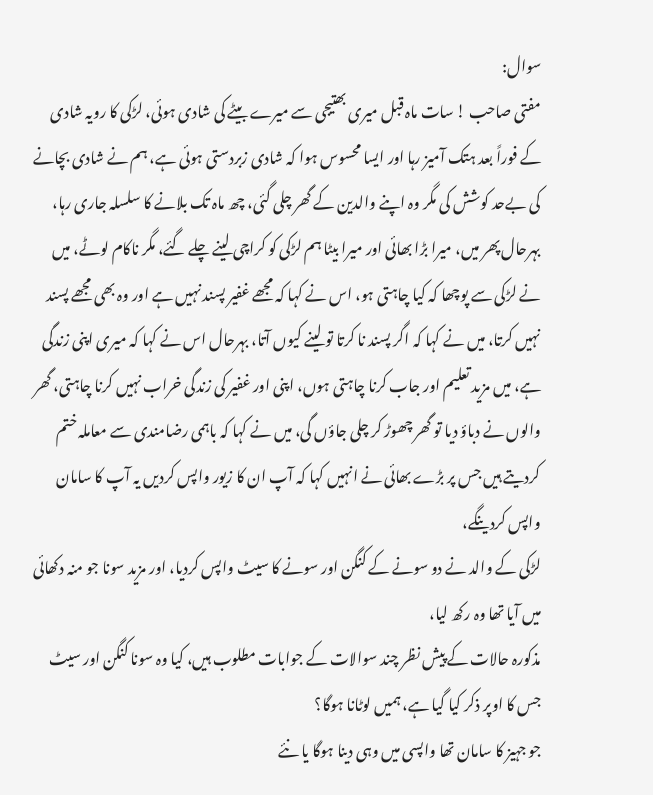سوال:
مفتی صاحب ! سات ماہ قبل میری بھتیجی سے میرے بیٹے کی شادی ہوئی، لڑکی کا رویہ شادی کے فوراً بعد ہتک آمیز رہا اور ایسا محسوس ہوا کہ شادی زبردستی ہوئی ہے، ہم نے شادی بچانے کی بےحد کوشش کی مگر وہ اپنے والدین کے گھر چلی گئی، چھ ماہ تک بلانے کا سلسلہ جاری رہا، بہرحال پھر میں، میرا بڑا بھائی اور میرا بیٹا ہم لڑکی کو کراچی لینے چلے گئے، مگر ناکام لوٹے، میں نے لڑکی سے پوچھا کہ کیا چاہتی ہو، اس نے کہا کہ مجھے غفیر پسند نہیں ہے اور وہ بھی مجھے پسند نہیں کرتا، میں نے کہا کہ اگر پسند نا کرتا تو لینے کیوں آتا، بہرحال اس نے کہا کہ میری اپنی زندگی ہے، میں مزید تعلیم اور جاب کرنا چاہتی ہوں، اپنی اور غفیر کی زندگی خراب نہیں کرنا چاہتی، گھر والوں نے دباؤ دیا تو گھر چھوڑ کر چلی جاؤں گی، میں نے کہا کہ باہمی رضامندی سے معاملہ ختم کردیتے ہیں جس پر بڑے بھائی نے انہیں کہا کہ آپ ان کا زیور واپس کردیں یہ آپ کا سامان واپس کردینگے،
لڑکی کے والد نے دو سونے کے کنگن اور سونے کا سیٹ واپس کردیا، اور مزید سونا جو منہ دکھائی میں آیا تھا وہ رکھ لیا،
مذکورہ حالات کے پیش نظر چند سوالات کے جوابات مطلوب ہیں، کیا وہ سونا کنگن اور سیٹ جس کا اوپر ذکر کیا گیا ہے، ہمیں لوٹانا ہوگا؟
جو جہیز کا سامان تھا واپسی میں وہی دینا ہوگا یا نئے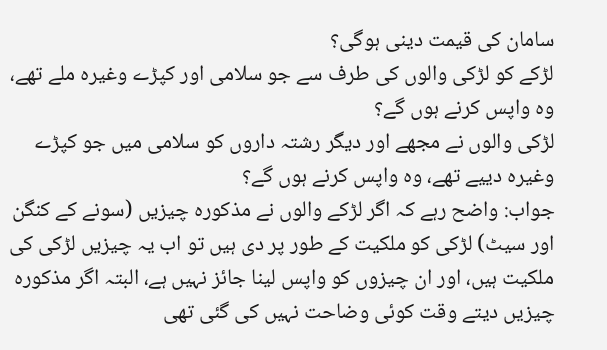سامان کی قیمت دینی ہوگی؟
لڑکے کو لڑکی والوں کی طرف سے جو سلامی اور کپڑے وغیرہ ملے تھے، وہ واپس کرنے ہوں گے؟
لڑکی والوں نے مجھے اور دیگر رشتہ داروں کو سلامی میں جو کپڑے وغیرہ دییے تھے، وہ واپس کرنے ہوں گے؟
جواب: واضح رہے کہ اگر لڑکے والوں نے مذکورہ چیزیں (سونے کے کنگن اور سیٹ) لڑکی کو ملکیت کے طور پر دی ہیں تو اب یہ چیزیں لڑکی کی ملکیت ہیں، اور ان چیزوں کو واپس لینا جائز نہیں ہے، البتہ اگر مذکورہ چیزیں دیتے وقت کوئی وضاحت نہیں کی گئی تھی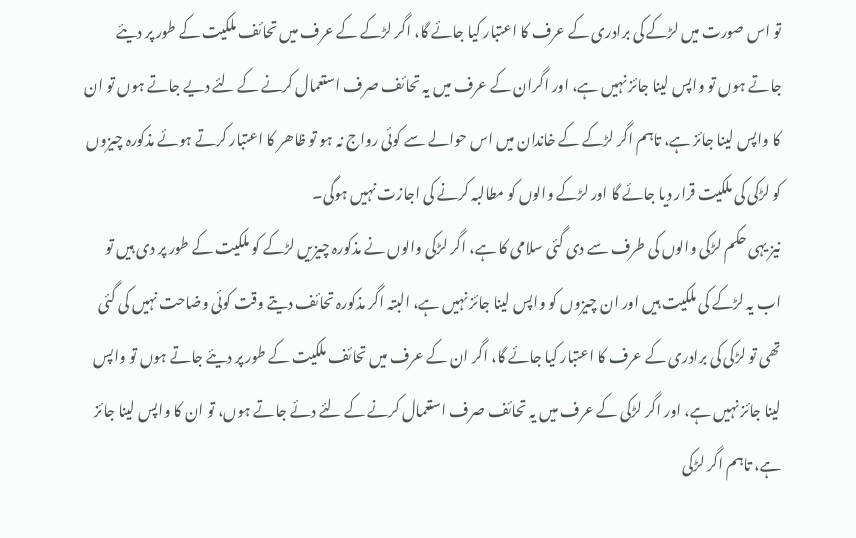تو اس صورت میں لڑکے کی برادری کے عرف کا اعتبار کیا جائے گا، اگر لڑکے کے عرف میں تحائف ملکیت کے طور پر دیئے جاتے ہوں تو واپس لینا جائز نہیں ہے، اور اگران کے عرف میں یہ تحائف صرف استعمال کرنے کے لئے دیے جاتے ہوں تو ان کا واپس لینا جائز ہے، تاہم اگر لڑکے کے خاندان میں اس حوالے سے کوئی رواج نہ ہو تو ظاھر کا اعتبار کرتے ہوئے مذکورہ چیزوں کو لڑکی کی ملکیت قرار دیا جائے گا اور لڑکے والوں کو مطالبہ کرنے کی اجازت نہیں ہوگی۔
نیز یہی حکم لڑکی والوں کی طرف سے دی گئی سلامی کا ہے، اگر لڑکی والوں نے مذکورہ چیزیں لڑکے کو ملکیت کے طور پر دی ہیں تو اب یہ لڑکے کی ملکیت ہیں اور ان چیزوں کو واپس لینا جائز نہیں ہے، البتہ اگر مذکورہ تحائف دیتے وقت کوئی وضاحت نہیں کی گئی تھی تو لڑکی کی برادری کے عرف کا اعتبار کیا جائے گا، اگر ان کے عرف میں تحائف ملکیت کے طور پر دیئے جاتے ہوں تو واپس لینا جائز نہیں ہے، اور اگر لڑکی کے عرف میں یہ تحائف صرف استعمال کرنے کے لئے دئے جاتے ہوں، تو ان کا واپس لینا جائز ہے، تاہم اگر لڑکی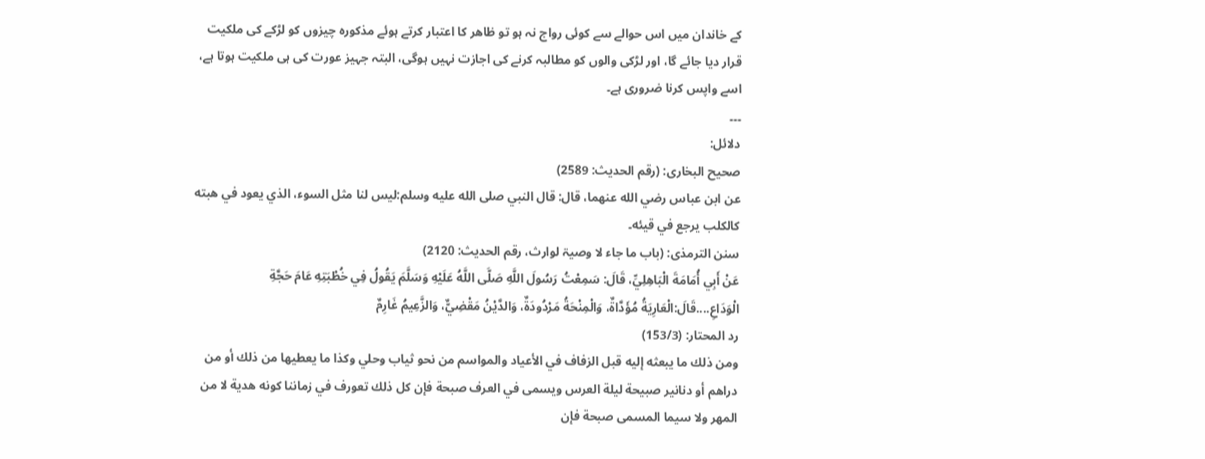کے خاندان میں اس حوالے سے کوئی رواج نہ ہو تو ظاھر کا اعتبار کرتے ہوئے مذکورہ چیزوں کو لڑکے کی ملکیت قرار دیا جائے گا، اور لڑکی والوں کو مطالبہ کرنے کی اجازت نہیں ہوگی، البتہ جہیز عورت کی ہی ملکیت ہوتا ہے، اسے واپس کرنا ضروری ہے۔
۔۔۔
دلائل:
صحیح البخاری: (رقم الحدیث: 2589)
عن ابن عباس رضي الله عنهما، قال: قال النبي صلى الله عليه وسلم:ليس لنا مثل السوء، الذي يعود في هبته كالكلب يرجع في قيئه۔
سنن الترمذی: (باب ما جاء لا وصیۃ لوارث، رقم الحدیث: 2120)
عَنْ أَبِي أُمَامَةَ الْبَاهِلِيِّ، قَالَ: سَمِعْتُ رَسُولَ اللَّهِ صَلَّى اللَّهُ عَلَيْهِ وَسَلَّمَ يَقُولُ فِي خُطْبَتِهِ عَامَ حَجَّةِ الْوَدَاعِ....قَالَ:الْعَارِيَةُ مُؤَدَّاةٌ، وَالْمِنْحَةُ مَرْدُودَةٌ، وَالدَّيْنُ مَقْضِيٌّ، وَالزَّعِيمُ غَارِمٌ
رد المحتار: (153/3)
ومن ذلك ما يبعثه إليه قبل الزفاف في الأعياد والمواسم من نحو ثياب وحلي وكذا ما يعطيها من ذلك أو من دراهم أو دنانير صبيحة ليلة العرس ويسمى في العرف صبحة فإن كل ذلك تعورف في زماننا كونه هدية لا من المهر ولا سيما المسمى صبحة فإن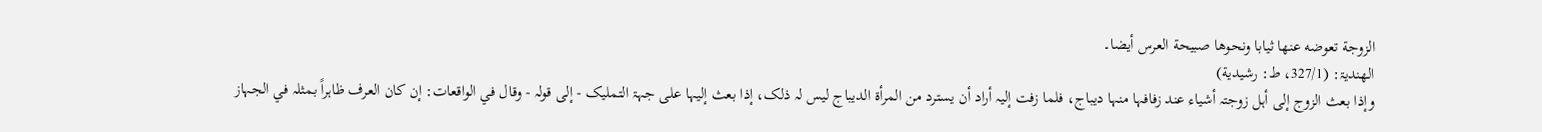الزوجة تعوضه عنها ثيابا ونحوها صبيحة العرس أيضا۔
الھندیۃ: (327/1، ط: رشیدیة)
وإذا بعث الزوج إلی أہل زوجتہ أشیاء عند زفافہا منہا دیباج، فلما زفت إلیہ أراد أن یسترد من المرأۃ الدیباج لیس لہ ذلک، إذا بعث إلیہا علی جہۃ التملیک - إلی قولہ - وقال في الواقعات: إن کان العرف ظاہراً بمثلہ في الجہاز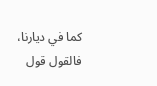کما في دیارنا، فالقول قول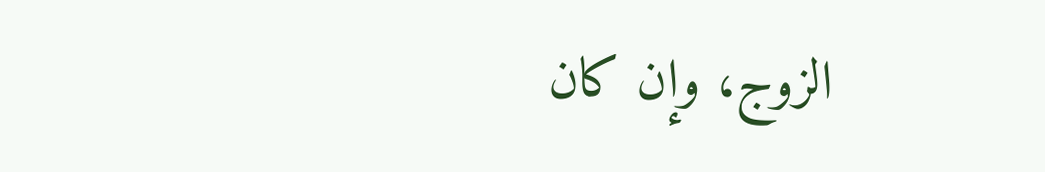الزوج، وإن کان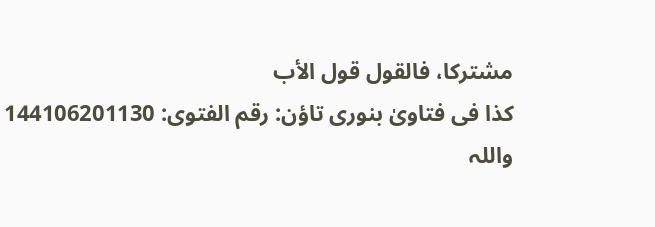مشترکا، فالقول قول الأب
کذا فی فتاویٰ بنوری تاؤن: رقم الفتوی: 144106201130
واللہ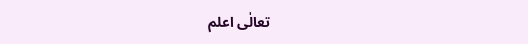تعالٰی اعلم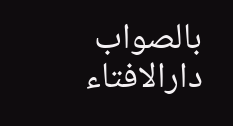بالصواب
دارالافتاء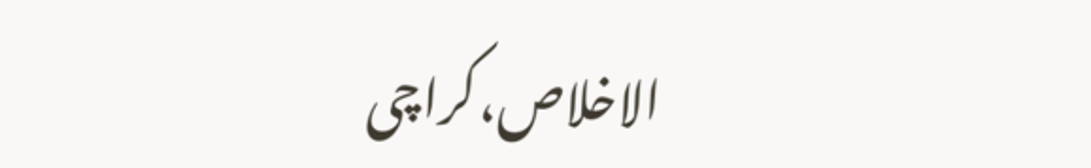الاخلاص،کراچی